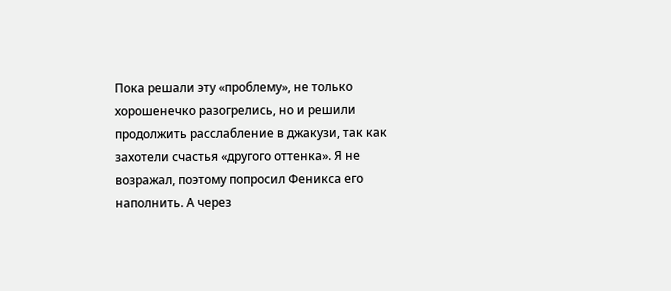Пока решали эту «проблему», не только хорошенечко разогрелись, но и решили продолжить расслабление в джакузи, так как захотели счастья «другого оттенка». Я не возражал, поэтому попросил Феникса его наполнить. А через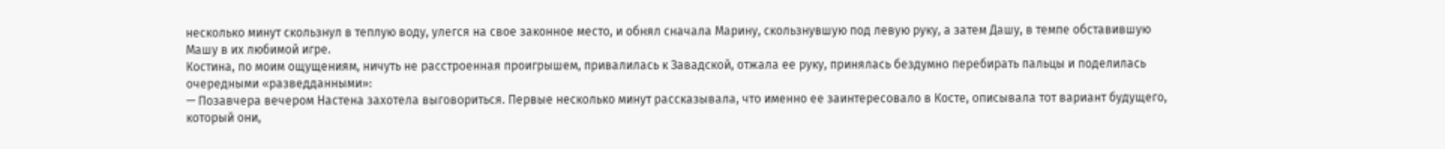несколько минут скользнул в теплую воду, улегся на свое законное место, и обнял сначала Марину, скользнувшую под левую руку, а затем Дашу, в темпе обставившую Машу в их любимой игре.
Костина, по моим ощущениям, ничуть не расстроенная проигрышем, привалилась к Завадской, отжала ее руку, принялась бездумно перебирать пальцы и поделилась очередными «разведданными»:
— Позавчера вечером Настена захотела выговориться. Первые несколько минут рассказывала, что именно ее заинтересовало в Косте, описывала тот вариант будущего, который они,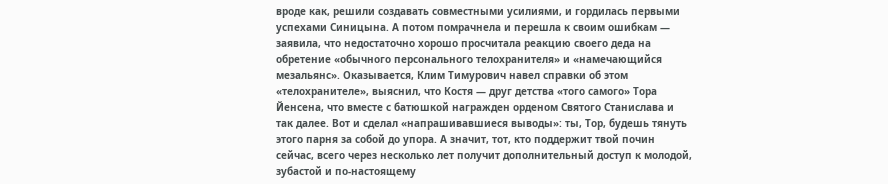вроде как, решили создавать совместными усилиями, и гордилась первыми успехами Синицына. А потом помрачнела и перешла к своим ошибкам — заявила, что недостаточно хорошо просчитала реакцию своего деда на обретение «обычного персонального телохранителя» и «намечающийся мезальянс». Оказывается, Клим Тимурович навел справки об этом «телохранителе», выяснил, что Костя — друг детства «того самого» Тора Йенсена, что вместе с батюшкой награжден орденом Святого Станислава и так далее. Вот и сделал «напрашивавшиеся выводы»: ты, Тор, будешь тянуть этого парня за собой до упора. А значит, тот, кто поддержит твой почин сейчас, всего через несколько лет получит дополнительный доступ к молодой, зубастой и по-настоящему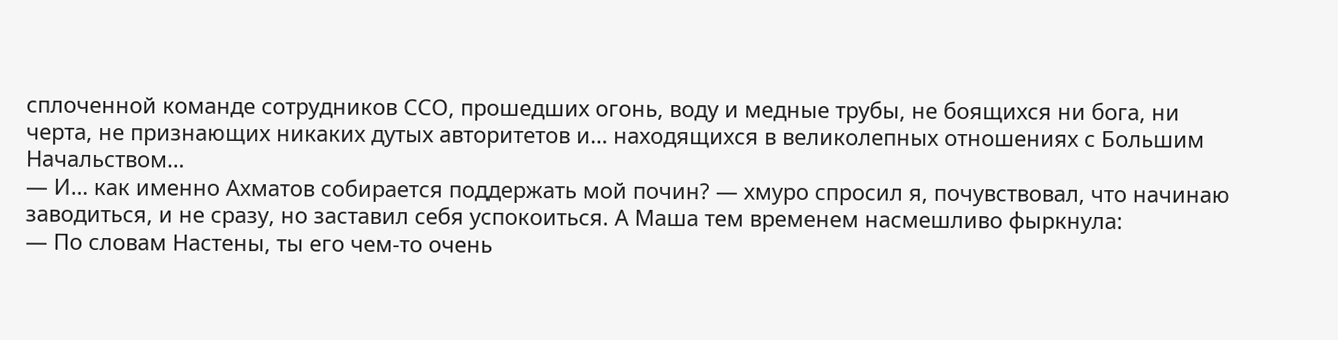сплоченной команде сотрудников ССО, прошедших огонь, воду и медные трубы, не боящихся ни бога, ни черта, не признающих никаких дутых авторитетов и… находящихся в великолепных отношениях с Большим Начальством…
— И… как именно Ахматов собирается поддержать мой почин? — хмуро спросил я, почувствовал, что начинаю заводиться, и не сразу, но заставил себя успокоиться. А Маша тем временем насмешливо фыркнула:
— По словам Настены, ты его чем-то очень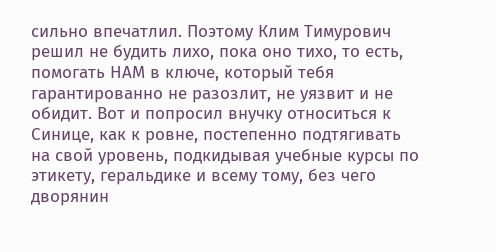сильно впечатлил. Поэтому Клим Тимурович решил не будить лихо, пока оно тихо, то есть, помогать НАМ в ключе, который тебя гарантированно не разозлит, не уязвит и не обидит. Вот и попросил внучку относиться к Синице, как к ровне, постепенно подтягивать на свой уровень, подкидывая учебные курсы по этикету, геральдике и всему тому, без чего дворянин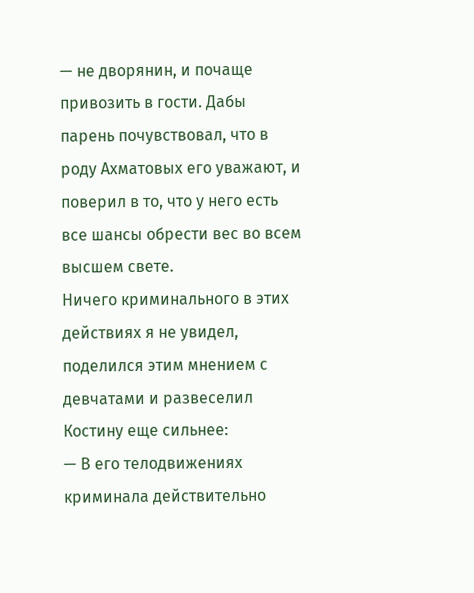— не дворянин, и почаще привозить в гости. Дабы парень почувствовал, что в роду Ахматовых его уважают, и поверил в то, что у него есть все шансы обрести вес во всем высшем свете.
Ничего криминального в этих действиях я не увидел, поделился этим мнением с девчатами и развеселил Костину еще сильнее:
— В его телодвижениях криминала действительно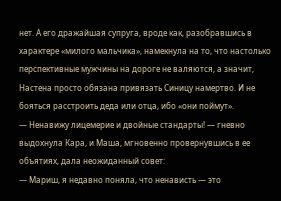нет. А его дражайшая супруга, вроде как, разобравшись в характере «милого мальчика», намекнула на то, что настолько перспективные мужчины на дороге не валяются, а значит, Настена просто обязана привязать Синицу намертво. И не бояться расстроить деда или отца, ибо «они поймут».
— Ненавижу лицемерие и двойные стандарты! — гневно выдохнула Кара, и Маша, мгновенно провернувшись в ее объятиях, дала неожиданный совет:
— Мариш, я недавно поняла, что ненависть — это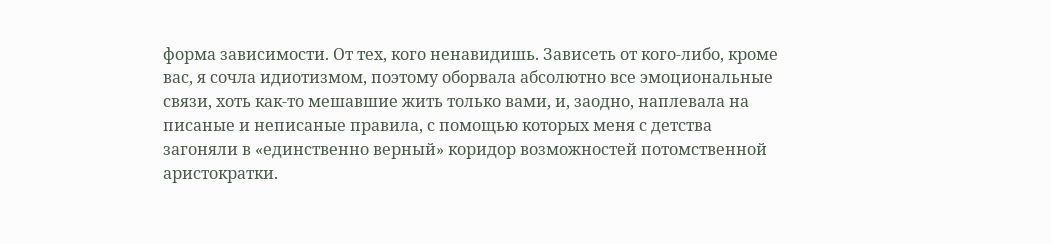форма зависимости. От тех, кого ненавидишь. Зависеть от кого-либо, кроме вас, я сочла идиотизмом, поэтому оборвала абсолютно все эмоциональные связи, хоть как-то мешавшие жить только вами, и, заодно, наплевала на писаные и неписаные правила, с помощью которых меня с детства загоняли в «единственно верный» коридор возможностей потомственной аристократки.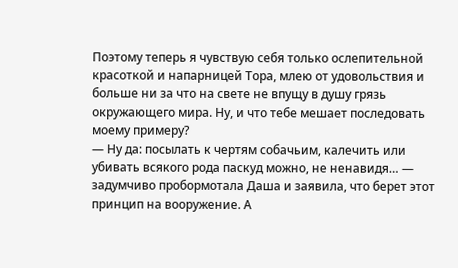Поэтому теперь я чувствую себя только ослепительной красоткой и напарницей Тора, млею от удовольствия и больше ни за что на свете не впущу в душу грязь окружающего мира. Ну, и что тебе мешает последовать моему примеру?
— Ну да: посылать к чертям собачьим, калечить или убивать всякого рода паскуд можно, не ненавидя… — задумчиво пробормотала Даша и заявила, что берет этот принцип на вооружение. А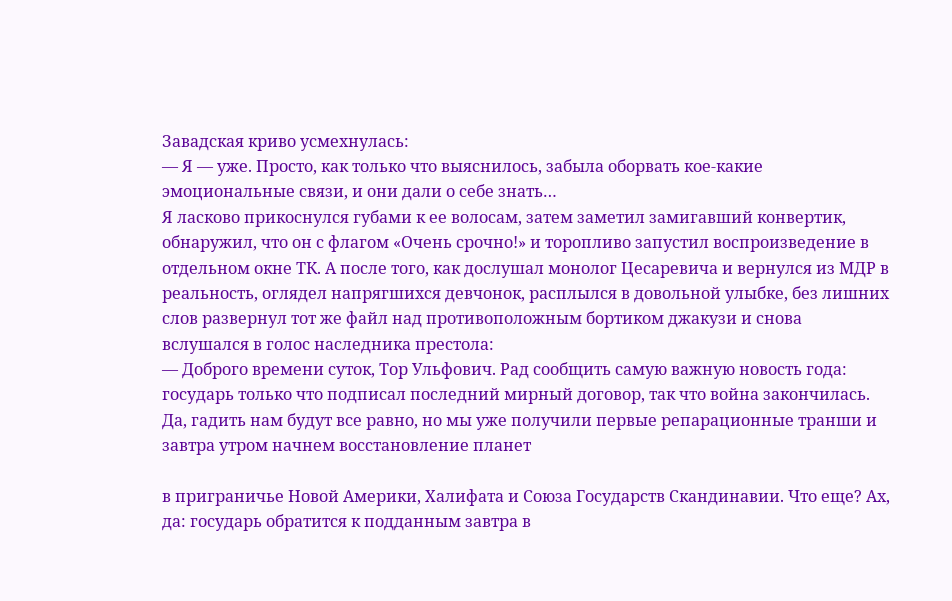Завадская криво усмехнулась:
— Я — уже. Просто, как только что выяснилось, забыла оборвать кое-какие эмоциональные связи, и они дали о себе знать…
Я ласково прикоснулся губами к ее волосам, затем заметил замигавший конвертик, обнаружил, что он с флагом «Очень срочно!» и торопливо запустил воспроизведение в отдельном окне ТК. А после того, как дослушал монолог Цесаревича и вернулся из МДР в реальность, оглядел напрягшихся девчонок, расплылся в довольной улыбке, без лишних слов развернул тот же файл над противоположным бортиком джакузи и снова вслушался в голос наследника престола:
— Доброго времени суток, Тор Ульфович. Рад сообщить самую важную новость года: государь только что подписал последний мирный договор, так что война закончилась. Да, гадить нам будут все равно, но мы уже получили первые репарационные транши и завтра утром начнем восстановление планет

в приграничье Новой Америки, Халифата и Союза Государств Скандинавии. Что еще? Ах, да: государь обратится к подданным завтра в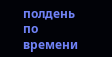полдень по времени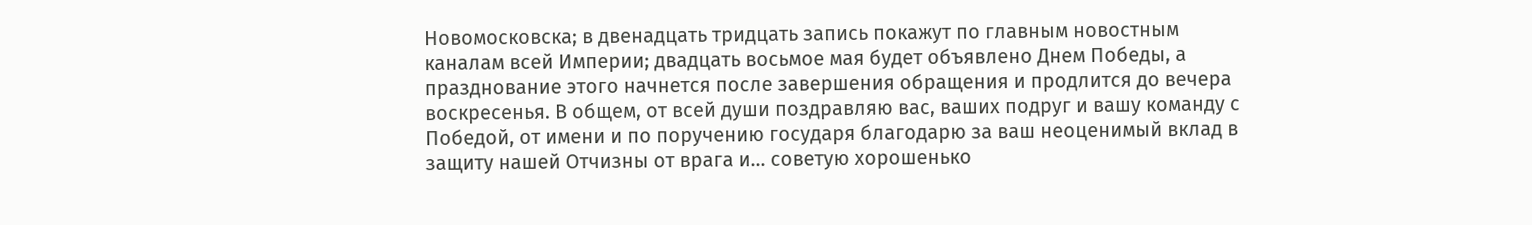Новомосковска; в двенадцать тридцать запись покажут по главным новостным каналам всей Империи; двадцать восьмое мая будет объявлено Днем Победы, а празднование этого начнется после завершения обращения и продлится до вечера воскресенья. В общем, от всей души поздравляю вас, ваших подруг и вашу команду с Победой, от имени и по поручению государя благодарю за ваш неоценимый вклад в защиту нашей Отчизны от врага и… советую хорошенько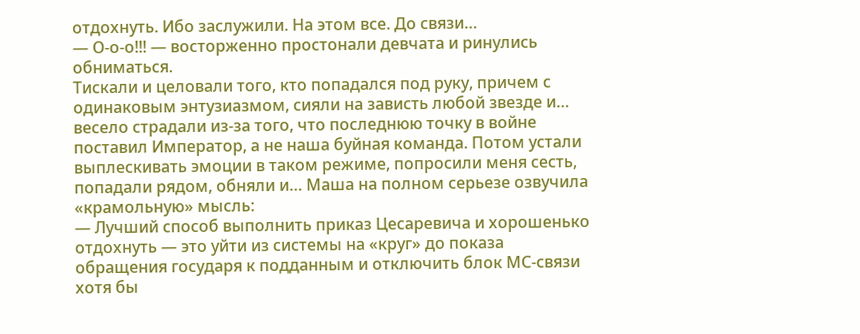отдохнуть. Ибо заслужили. На этом все. До связи…
— О-о-о!!! — восторженно простонали девчата и ринулись обниматься.
Тискали и целовали того, кто попадался под руку, причем с одинаковым энтузиазмом, сияли на зависть любой звезде и… весело страдали из-за того, что последнюю точку в войне поставил Император, а не наша буйная команда. Потом устали выплескивать эмоции в таком режиме, попросили меня сесть, попадали рядом, обняли и… Маша на полном серьезе озвучила «крамольную» мысль:
— Лучший способ выполнить приказ Цесаревича и хорошенько отдохнуть — это уйти из системы на «круг» до показа обращения государя к подданным и отключить блок МС-связи хотя бы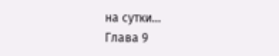на сутки…
Глава 9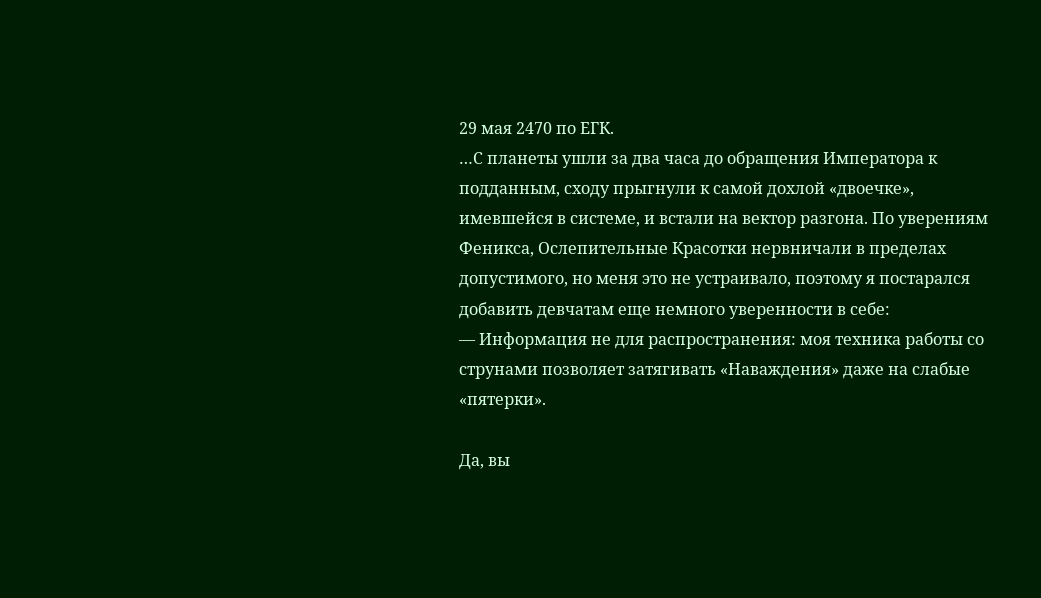29 мая 2470 по ЕГК.
…С планеты ушли за два часа до обращения Императора к подданным, сходу прыгнули к самой дохлой «двоечке», имевшейся в системе, и встали на вектор разгона. По уверениям Феникса, Ослепительные Красотки нервничали в пределах допустимого, но меня это не устраивало, поэтому я постарался добавить девчатам еще немного уверенности в себе:
— Информация не для распространения: моя техника работы со струнами позволяет затягивать «Наваждения» даже на слабые «пятерки».

Да, вы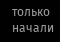только начали